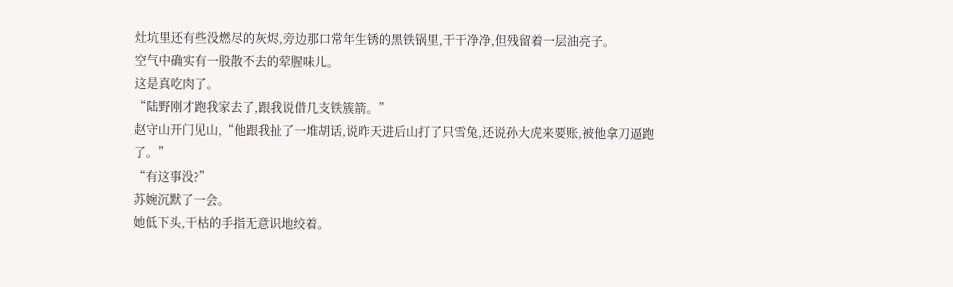灶坑里还有些没燃尽的灰烬,旁边那口常年生锈的黑铁锅里,干干净净,但残留着一层油亮子。
空气中确实有一股散不去的荤腥味儿。
这是真吃肉了。
“陆野刚才跑我家去了,跟我说借几支铁簇箭。”
赵守山开门见山,“他跟我扯了一堆胡话,说昨天进后山打了只雪兔,还说孙大虎来要账,被他拿刀逼跑了。”
“有这事没?”
苏婉沉默了一会。
她低下头,干枯的手指无意识地绞着。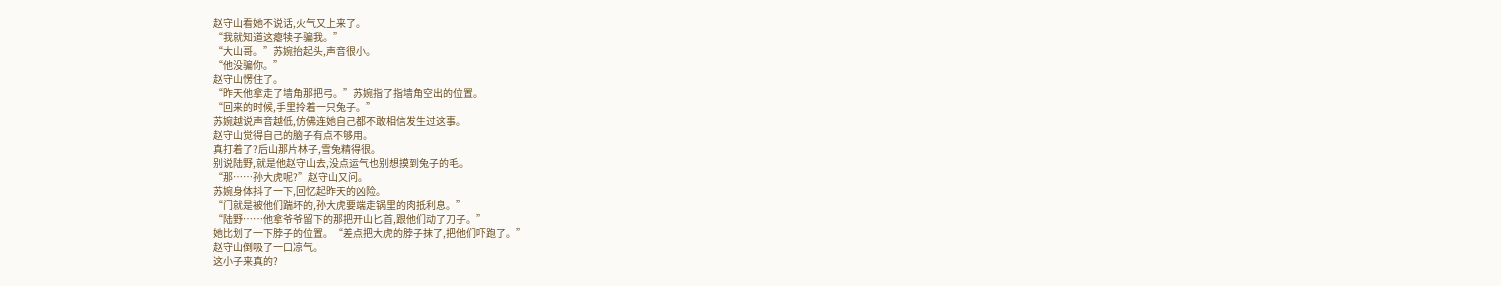赵守山看她不说话,火气又上来了。
“我就知道这瘪犊子骗我。”
“大山哥。”苏婉抬起头,声音很小。
“他没骗你。”
赵守山愣住了。
“昨天他拿走了墙角那把弓。”苏婉指了指墙角空出的位置。
“回来的时候,手里拎着一只兔子。”
苏婉越说声音越低,仿佛连她自己都不敢相信发生过这事。
赵守山觉得自己的脑子有点不够用。
真打着了?后山那片林子,雪兔精得很。
别说陆野,就是他赵守山去,没点运气也别想摸到兔子的毛。
“那……孙大虎呢?”赵守山又问。
苏婉身体抖了一下,回忆起昨天的凶险。
“门就是被他们踹坏的,孙大虎要端走锅里的肉抵利息。”
“陆野……他拿爷爷留下的那把开山匕首,跟他们动了刀子。”
她比划了一下脖子的位置。“差点把大虎的脖子抹了,把他们吓跑了。”
赵守山倒吸了一口凉气。
这小子来真的?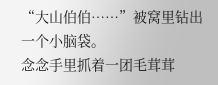“大山伯伯……”被窝里钻出一个小脑袋。
念念手里抓着一团毛茸茸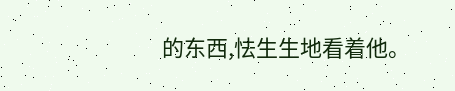的东西,怯生生地看着他。